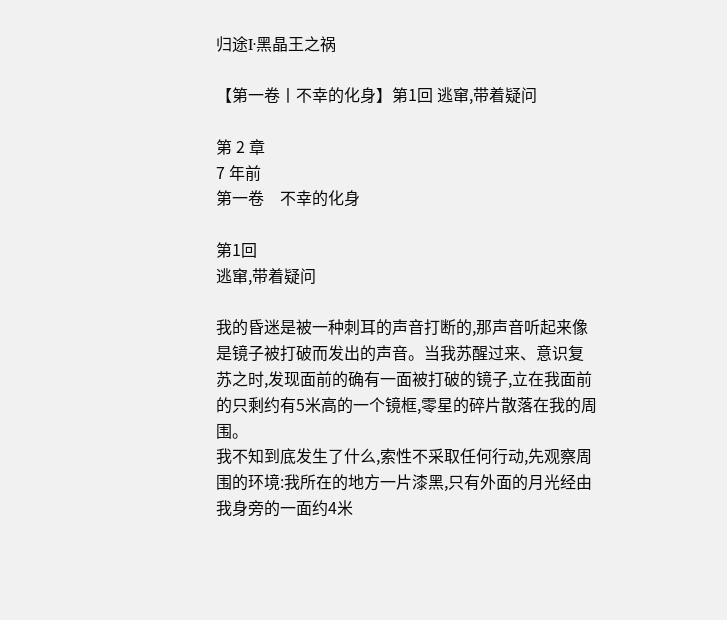归途I·黑晶王之祸

【第一卷丨不幸的化身】第1回 逃窜,带着疑问

第 2 章
7 年前
第一卷    不幸的化身

第1回
逃窜,带着疑问

我的昏迷是被一种刺耳的声音打断的,那声音听起来像是镜子被打破而发出的声音。当我苏醒过来、意识复苏之时,发现面前的确有一面被打破的镜子,立在我面前的只剩约有5米高的一个镜框,零星的碎片散落在我的周围。
我不知到底发生了什么,索性不采取任何行动,先观察周围的环境:我所在的地方一片漆黑,只有外面的月光经由我身旁的一面约4米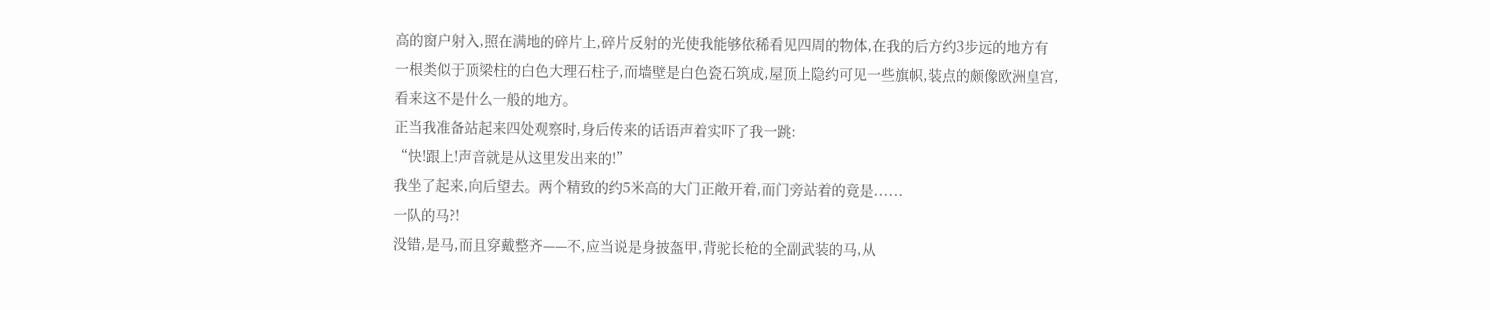高的窗户射入,照在满地的碎片上,碎片反射的光使我能够依稀看见四周的物体,在我的后方约3步远的地方有一根类似于顶梁柱的白色大理石柱子,而墙壁是白色瓷石筑成,屋顶上隐约可见一些旗帜,装点的颇像欧洲皇宫,看来这不是什么一般的地方。
正当我准备站起来四处观察时,身后传来的话语声着实吓了我一跳:
“快!跟上!声音就是从这里发出来的!”
我坐了起来,向后望去。两个精致的约5米高的大门正敞开着,而门旁站着的竟是......
一队的马?!
没错,是马,而且穿戴整齐——不,应当说是身披盔甲,背驼长枪的全副武装的马,从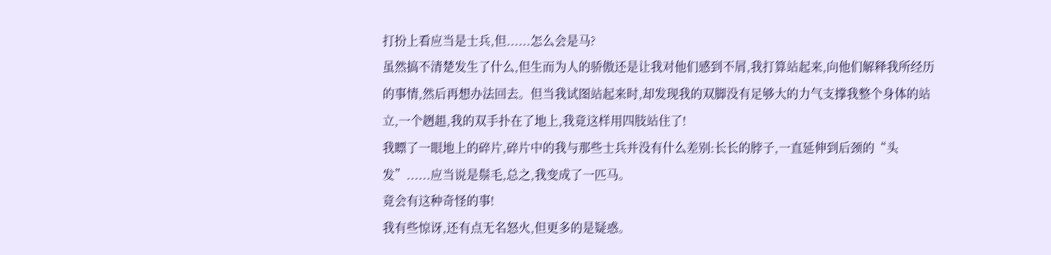打扮上看应当是士兵,但......怎么会是马?
虽然搞不清楚发生了什么,但生而为人的骄傲还是让我对他们感到不屑,我打算站起来,向他们解释我所经历的事情,然后再想办法回去。但当我试图站起来时,却发现我的双脚没有足够大的力气支撑我整个身体的站立,一个趔趄,我的双手扑在了地上,我竟这样用四肢站住了!
我瞟了一眼地上的碎片,碎片中的我与那些士兵并没有什么差别:长长的脖子,一直延伸到后颈的“头发”......应当说是鬃毛,总之,我变成了一匹马。
竟会有这种奇怪的事!
我有些惊讶,还有点无名怒火,但更多的是疑惑。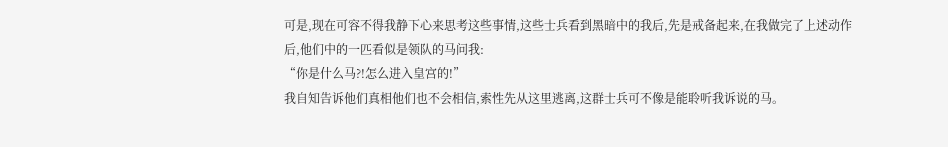可是,现在可容不得我静下心来思考这些事情,这些士兵看到黑暗中的我后,先是戒备起来,在我做完了上述动作后,他们中的一匹看似是领队的马问我:
“你是什么马?!怎么进入皇宫的!”
我自知告诉他们真相他们也不会相信,索性先从这里逃离,这群士兵可不像是能聆听我诉说的马。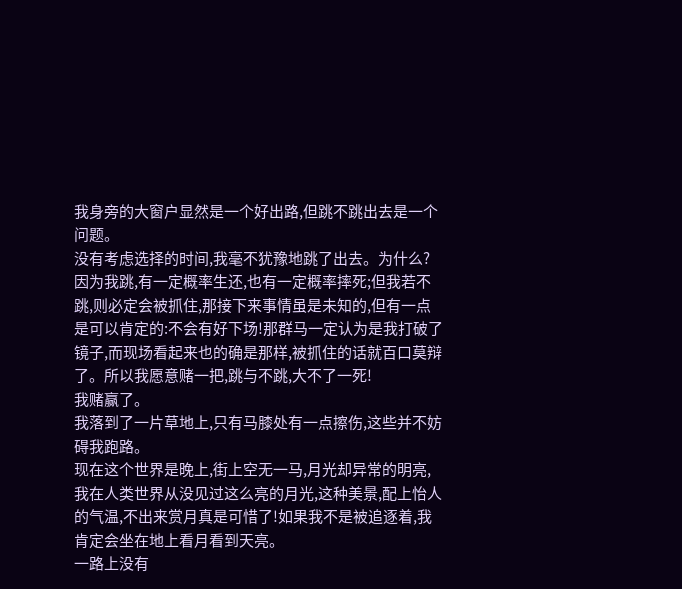我身旁的大窗户显然是一个好出路,但跳不跳出去是一个问题。
没有考虑选择的时间,我毫不犹豫地跳了出去。为什么?因为我跳,有一定概率生还,也有一定概率摔死;但我若不跳,则必定会被抓住,那接下来事情虽是未知的,但有一点是可以肯定的:不会有好下场!那群马一定认为是我打破了镜子,而现场看起来也的确是那样,被抓住的话就百口莫辩了。所以我愿意赌一把,跳与不跳,大不了一死!
我赌赢了。
我落到了一片草地上,只有马膝处有一点擦伤,这些并不妨碍我跑路。
现在这个世界是晚上,街上空无一马,月光却异常的明亮,我在人类世界从没见过这么亮的月光,这种美景,配上怡人的气温,不出来赏月真是可惜了!如果我不是被追逐着,我肯定会坐在地上看月看到天亮。
一路上没有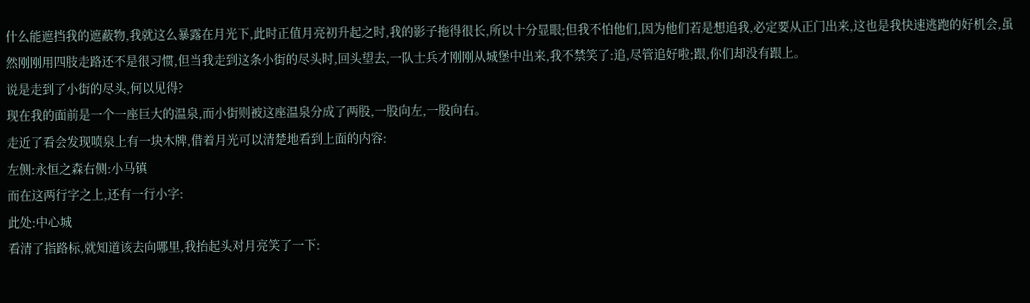什么能遮挡我的遮蔽物,我就这么暴露在月光下,此时正值月亮初升起之时,我的影子拖得很长,所以十分显眼;但我不怕他们,因为他们若是想追我,必定要从正门出来,这也是我快速逃跑的好机会,虽然刚刚用四肢走路还不是很习惯,但当我走到这条小街的尽头时,回头望去,一队士兵才刚刚从城堡中出来,我不禁笑了:追,尽管追好啦;跟,你们却没有跟上。
说是走到了小街的尽头,何以见得?
现在我的面前是一个一座巨大的温泉,而小街则被这座温泉分成了两股,一股向左,一股向右。
走近了看会发现喷泉上有一块木牌,借着月光可以清楚地看到上面的内容:
左侧:永恒之森右侧:小马镇
而在这两行字之上,还有一行小字:
此处:中心城
看清了指路标,就知道该去向哪里,我抬起头对月亮笑了一下: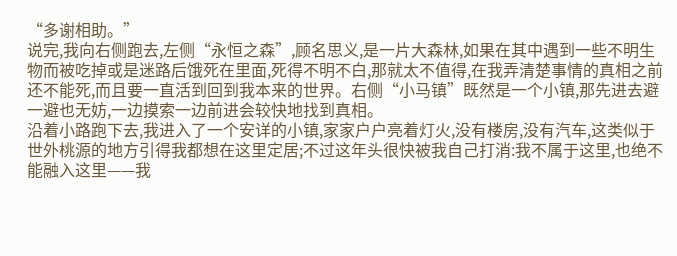“多谢相助。”
说完,我向右侧跑去,左侧“永恒之森”,顾名思义,是一片大森林,如果在其中遇到一些不明生物而被吃掉或是迷路后饿死在里面,死得不明不白,那就太不值得,在我弄清楚事情的真相之前还不能死,而且要一直活到回到我本来的世界。右侧“小马镇”既然是一个小镇,那先进去避一避也无妨,一边摸索一边前进会较快地找到真相。
沿着小路跑下去,我进入了一个安详的小镇,家家户户亮着灯火,没有楼房,没有汽车,这类似于世外桃源的地方引得我都想在这里定居;不过这年头很快被我自己打消:我不属于这里,也绝不能融入这里——我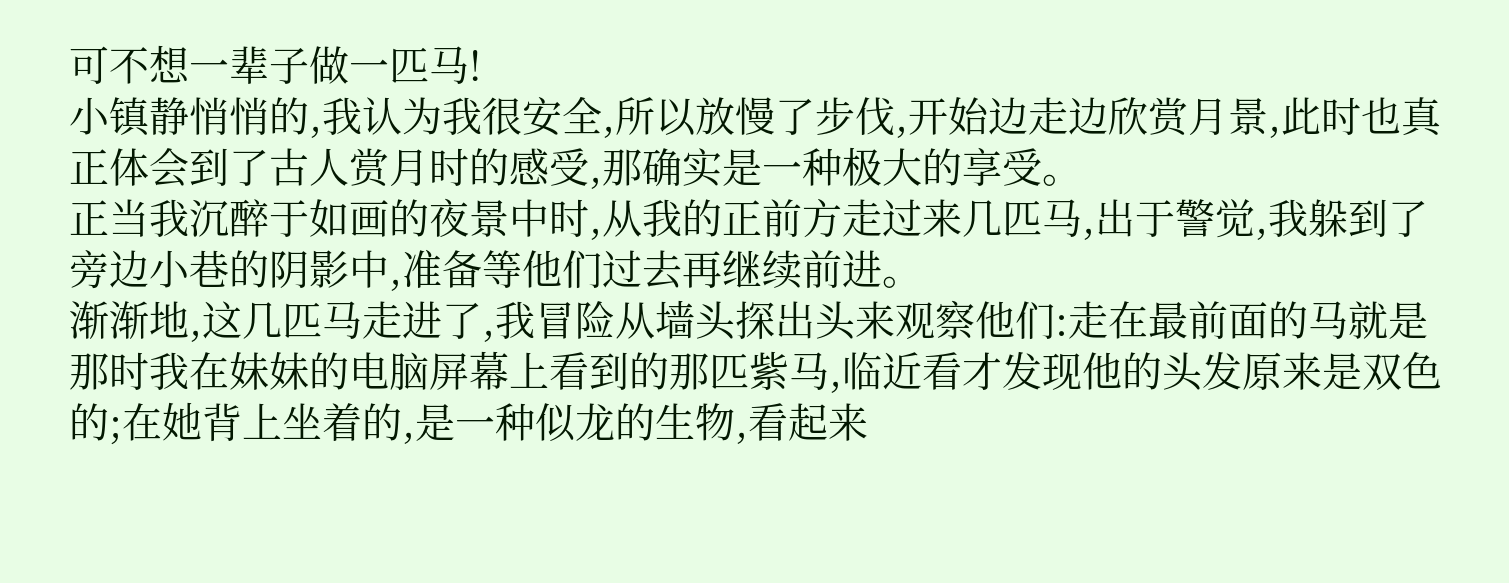可不想一辈子做一匹马!
小镇静悄悄的,我认为我很安全,所以放慢了步伐,开始边走边欣赏月景,此时也真正体会到了古人赏月时的感受,那确实是一种极大的享受。
正当我沉醉于如画的夜景中时,从我的正前方走过来几匹马,出于警觉,我躲到了旁边小巷的阴影中,准备等他们过去再继续前进。
渐渐地,这几匹马走进了,我冒险从墙头探出头来观察他们:走在最前面的马就是那时我在妹妹的电脑屏幕上看到的那匹紫马,临近看才发现他的头发原来是双色的;在她背上坐着的,是一种似龙的生物,看起来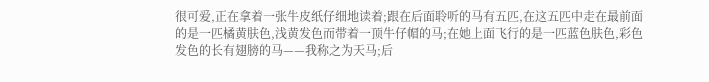很可爱,正在拿着一张牛皮纸仔细地读着;跟在后面聆听的马有五匹,在这五匹中走在最前面的是一匹橘黄肤色,浅黄发色而带着一顶牛仔帽的马;在她上面飞行的是一匹蓝色肤色,彩色发色的长有翅膀的马——我称之为天马;后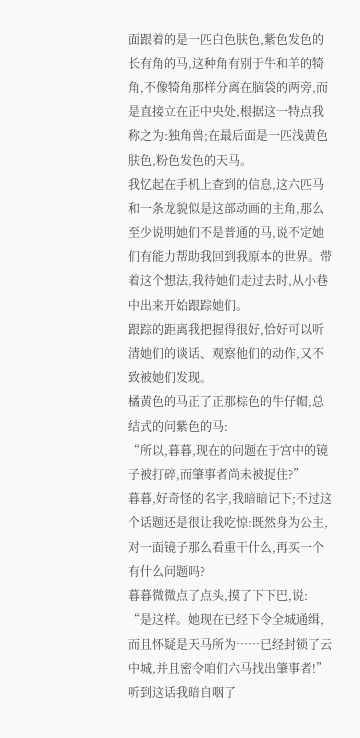面跟着的是一匹白色肤色,紫色发色的长有角的马,这种角有别于牛和羊的犄角,不像犄角那样分离在脑袋的两旁,而是直接立在正中央处,根据这一特点我称之为:独角兽;在最后面是一匹浅黄色肤色,粉色发色的天马。
我忆起在手机上查到的信息,这六匹马和一条龙貌似是这部动画的主角,那么至少说明她们不是普通的马,说不定她们有能力帮助我回到我原本的世界。带着这个想法,我待她们走过去时,从小巷中出来开始跟踪她们。
跟踪的距离我把握得很好,恰好可以听清她们的谈话、观察他们的动作,又不致被她们发现。
橘黄色的马正了正那棕色的牛仔帽,总结式的问紫色的马:
“所以,暮暮,现在的问题在于宫中的镜子被打碎,而肇事者尚未被捉住?”
暮暮,好奇怪的名字,我暗暗记下;不过这个话题还是很让我吃惊:既然身为公主,对一面镜子那么看重干什么,再买一个有什么问题吗?
暮暮微微点了点头,摸了下下巴,说:
“是这样。她现在已经下令全城通缉,而且怀疑是天马所为……已经封锁了云中城,并且密令咱们六马找出肇事者!”
听到这话我暗自咽了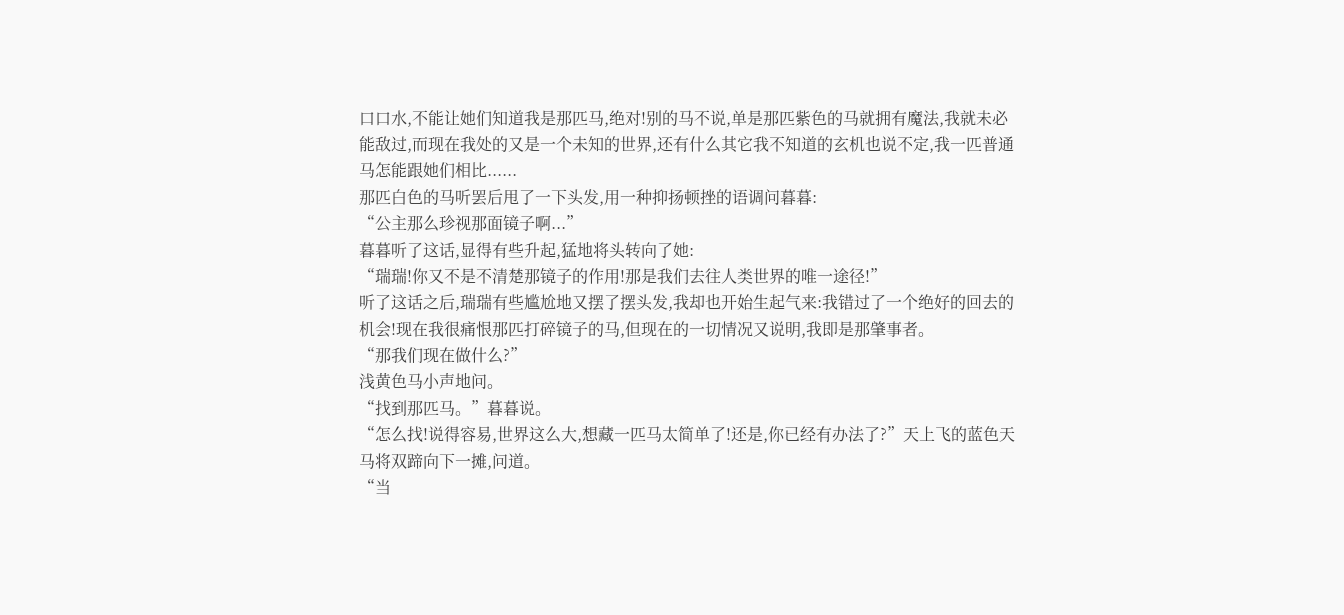口口水,不能让她们知道我是那匹马,绝对!别的马不说,单是那匹紫色的马就拥有魔法,我就未必能敌过,而现在我处的又是一个未知的世界,还有什么其它我不知道的玄机也说不定,我一匹普通马怎能跟她们相比......
那匹白色的马听罢后甩了一下头发,用一种抑扬顿挫的语调问暮暮:
“公主那么珍视那面镜子啊...”
暮暮听了这话,显得有些升起,猛地将头转向了她:
“瑞瑞!你又不是不清楚那镜子的作用!那是我们去往人类世界的唯一途径!”
听了这话之后,瑞瑞有些尴尬地又摆了摆头发,我却也开始生起气来:我错过了一个绝好的回去的机会!现在我很痛恨那匹打碎镜子的马,但现在的一切情况又说明,我即是那肇事者。
“那我们现在做什么?”
浅黄色马小声地问。
“找到那匹马。”暮暮说。
“怎么找!说得容易,世界这么大,想藏一匹马太简单了!还是,你已经有办法了?”天上飞的蓝色天马将双蹄向下一摊,问道。
“当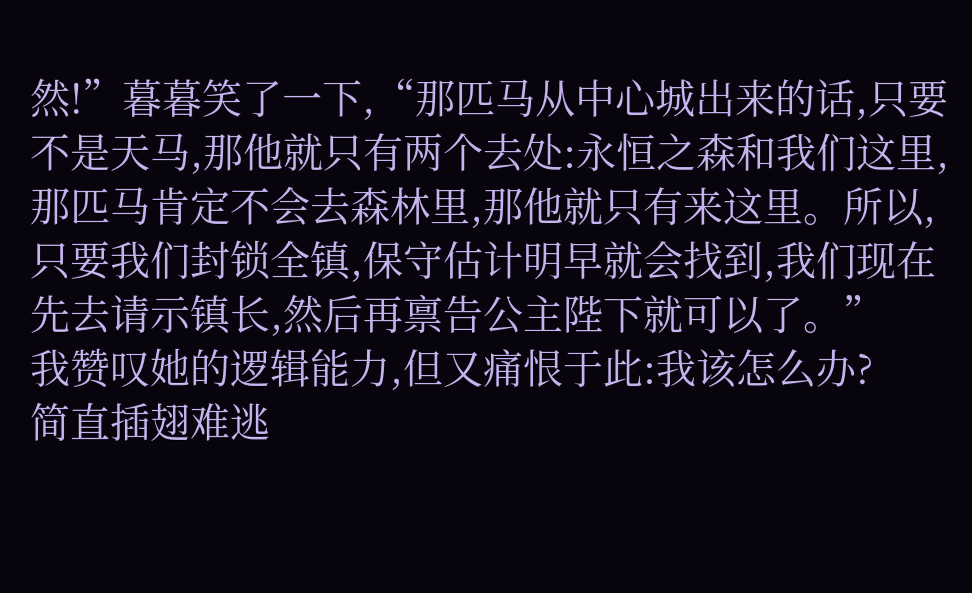然!”暮暮笑了一下,“那匹马从中心城出来的话,只要不是天马,那他就只有两个去处:永恒之森和我们这里,那匹马肯定不会去森林里,那他就只有来这里。所以,只要我们封锁全镇,保守估计明早就会找到,我们现在先去请示镇长,然后再禀告公主陛下就可以了。”
我赞叹她的逻辑能力,但又痛恨于此:我该怎么办?
简直插翅难逃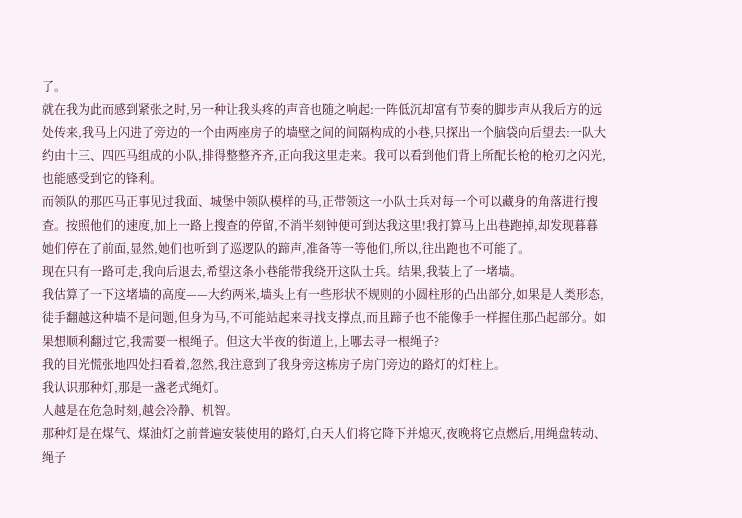了。
就在我为此而感到紧张之时,另一种让我头疼的声音也随之响起:一阵低沉却富有节奏的脚步声从我后方的远处传来,我马上闪进了旁边的一个由两座房子的墙壁之间的间隔构成的小巷,只探出一个脑袋向后望去:一队大约由十三、四匹马组成的小队,排得整整齐齐,正向我这里走来。我可以看到他们背上所配长枪的枪刃之闪光,也能感受到它的锋利。
而领队的那匹马正事见过我面、城堡中领队模样的马,正带领这一小队士兵对每一个可以藏身的角落进行搜查。按照他们的速度,加上一路上搜查的停留,不消半刻钟便可到达我这里!我打算马上出巷跑掉,却发现暮暮她们停在了前面,显然,她们也听到了巡逻队的蹄声,准备等一等他们,所以,往出跑也不可能了。
现在只有一路可走,我向后退去,希望这条小巷能带我绕开这队士兵。结果,我装上了一堵墙。
我估算了一下这堵墙的高度——大约两米,墙头上有一些形状不规则的小圆柱形的凸出部分,如果是人类形态,徒手翻越这种墙不是问题,但身为马,不可能站起来寻找支撑点,而且蹄子也不能像手一样握住那凸起部分。如果想顺利翻过它,我需要一根绳子。但这大半夜的街道上,上哪去寻一根绳子?
我的目光慌张地四处扫看着,忽然,我注意到了我身旁这栋房子房门旁边的路灯的灯柱上。
我认识那种灯,那是一盏老式绳灯。
人越是在危急时刻,越会冷静、机智。
那种灯是在煤气、煤油灯之前普遍安装使用的路灯,白天人们将它降下并熄灭,夜晚将它点燃后,用绳盘转动、绳子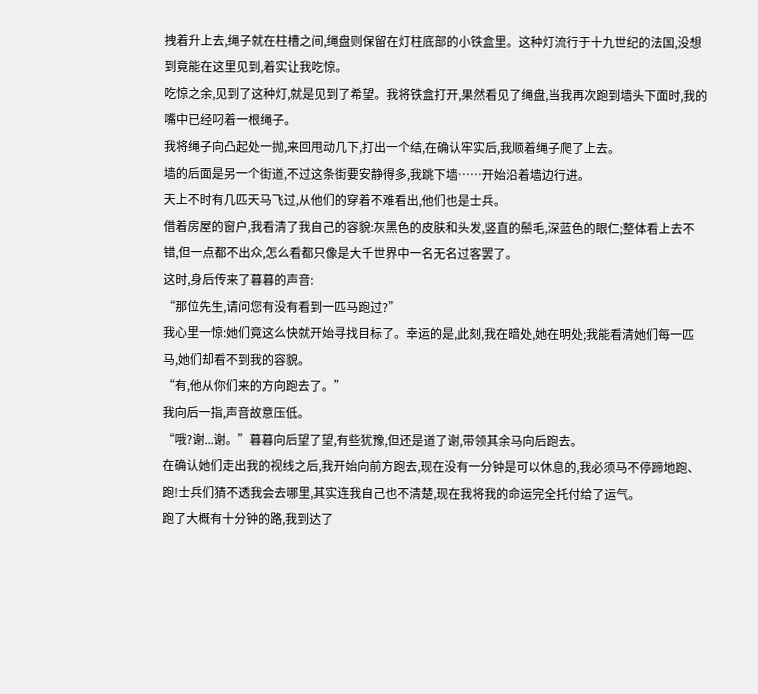拽着升上去,绳子就在柱槽之间,绳盘则保留在灯柱底部的小铁盒里。这种灯流行于十九世纪的法国,没想到竟能在这里见到,着实让我吃惊。
吃惊之余,见到了这种灯,就是见到了希望。我将铁盒打开,果然看见了绳盘,当我再次跑到墙头下面时,我的嘴中已经叼着一根绳子。
我将绳子向凸起处一抛,来回甩动几下,打出一个结,在确认牢实后,我顺着绳子爬了上去。
墙的后面是另一个街道,不过这条街要安静得多,我跳下墙……开始沿着墙边行进。
天上不时有几匹天马飞过,从他们的穿着不难看出,他们也是士兵。
借着房屋的窗户,我看清了我自己的容貌:灰黑色的皮肤和头发,竖直的鬃毛,深蓝色的眼仁;整体看上去不错,但一点都不出众,怎么看都只像是大千世界中一名无名过客罢了。
这时,身后传来了暮暮的声音:
“那位先生,请问您有没有看到一匹马跑过?”
我心里一惊:她们竟这么快就开始寻找目标了。幸运的是,此刻,我在暗处,她在明处;我能看清她们每一匹马,她们却看不到我的容貌。
“有,他从你们来的方向跑去了。”
我向后一指,声音故意压低。
“哦?谢...谢。”暮暮向后望了望,有些犹豫,但还是道了谢,带领其余马向后跑去。
在确认她们走出我的视线之后,我开始向前方跑去,现在没有一分钟是可以休息的,我必须马不停蹄地跑、跑!士兵们猜不透我会去哪里,其实连我自己也不清楚,现在我将我的命运完全托付给了运气。
跑了大概有十分钟的路,我到达了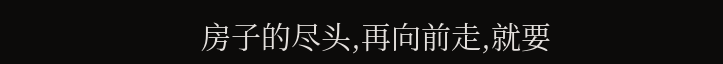房子的尽头,再向前走,就要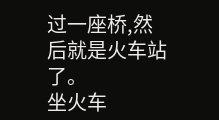过一座桥,然后就是火车站了。
坐火车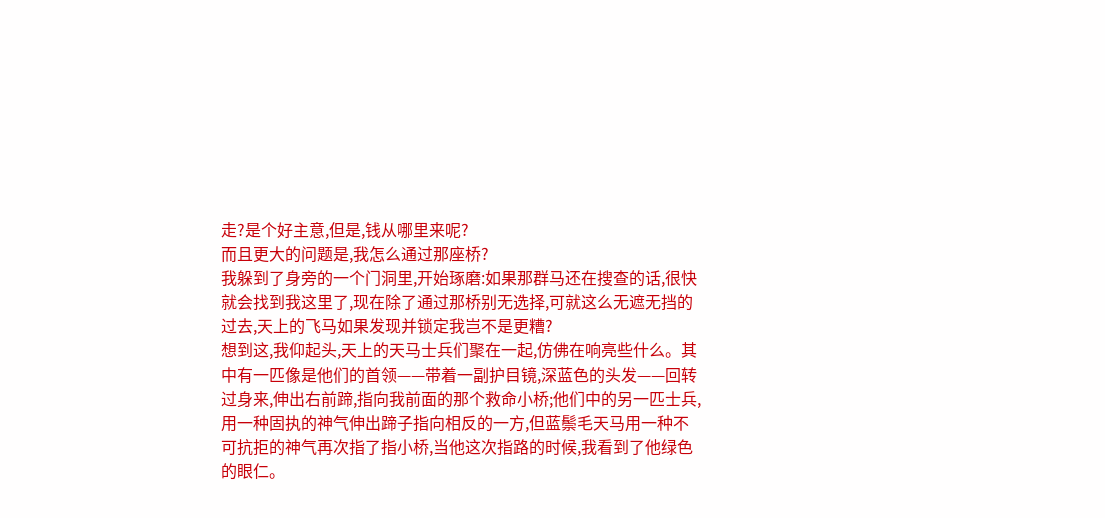走?是个好主意,但是,钱从哪里来呢?
而且更大的问题是,我怎么通过那座桥?
我躲到了身旁的一个门洞里,开始琢磨:如果那群马还在搜查的话,很快就会找到我这里了,现在除了通过那桥别无选择,可就这么无遮无挡的过去,天上的飞马如果发现并锁定我岂不是更糟?
想到这,我仰起头,天上的天马士兵们聚在一起,仿佛在响亮些什么。其中有一匹像是他们的首领——带着一副护目镜,深蓝色的头发——回转过身来,伸出右前蹄,指向我前面的那个救命小桥;他们中的另一匹士兵,用一种固执的神气伸出蹄子指向相反的一方,但蓝鬃毛天马用一种不可抗拒的神气再次指了指小桥,当他这次指路的时候,我看到了他绿色的眼仁。